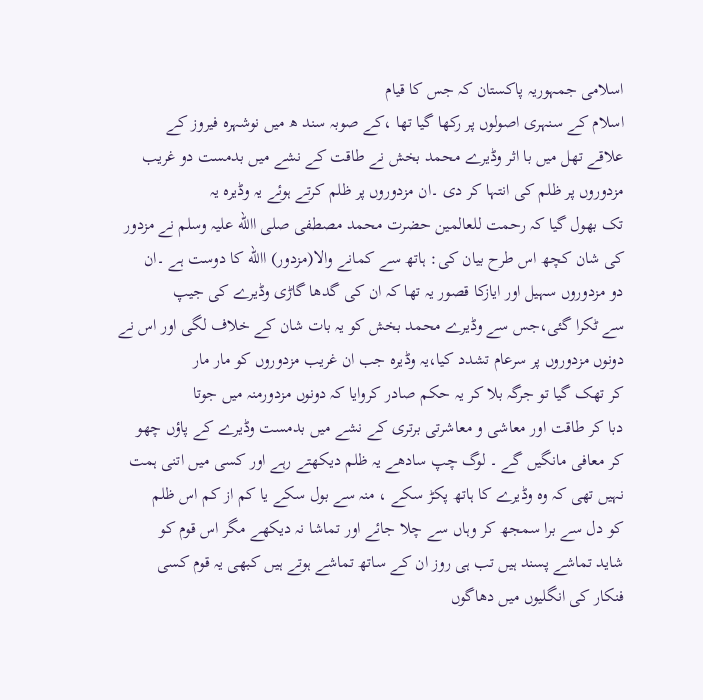اسلامی جمہوریہ پاکستان کہ جس کا قیام
اسلام کے سنہری اصولوں پر رکھا گیا تھا ،کے صوبہ سند ھ میں نوشہرہ فیروز کے
علاقے تھل میں با اثر وڈیرے محمد بخش نے طاقت کے نشے میں بدمست دو غریب
مزدوروں پر ظلم کی انتہا کر دی ۔ان مزدوروں پر ظلم کرتے ہوئے یہ وڈیرہ یہ
تک بھول گیا کہ رحمت للعالمین حضرت محمد مصطفی صلی االله علیہ وسلم نے مزدور
کی شان کچھ اس طرح بیان کی: ہاتھ سے کمانے والا(مزدور) االله کا دوست ہے ۔ان
دو مزدوروں سہیل اور ایازکا قصور یہ تھا کہ ان کی گدھا گاڑی وڈیرے کی جیپ
سے ٹکرا گئی،جس سے وڈیرے محمد بخش کو یہ بات شان کے خلاف لگی اور اس نے
دونوں مزدوروں پر سرعام تشدد کیا،یہ وڈیرہ جب ان غریب مزدوروں کو مار مار
کر تھک گیا تو جرگہ بلا کر یہ حکم صادر کروایا کہ دونوں مزدورمنہ میں جوتا
دبا کر طاقت اور معاشی و معاشرتی برتری کے نشے میں بدمست وڈیرے کے پاؤں چھو
کر معافی مانگیں گے ۔ لوگ چپ سادھے یہ ظلم دیکھتے رہے اور کسی میں اتنی ہمت
نہیں تھی کہ وہ وڈیرے کا ہاتھ پکڑ سکے ، منہ سے بول سکے یا کم از کم اس ظلم
کو دل سے برا سمجھ کر وہاں سے چلا جائے اور تماشا نہ دیکھے مگر اس قوم کو
شاید تماشے پسند ہیں تب ہی روز ان کے ساتھ تماشے ہوتے ہیں کبھی یہ قوم کسی
فنکار کی انگلیوں میں دھاگوں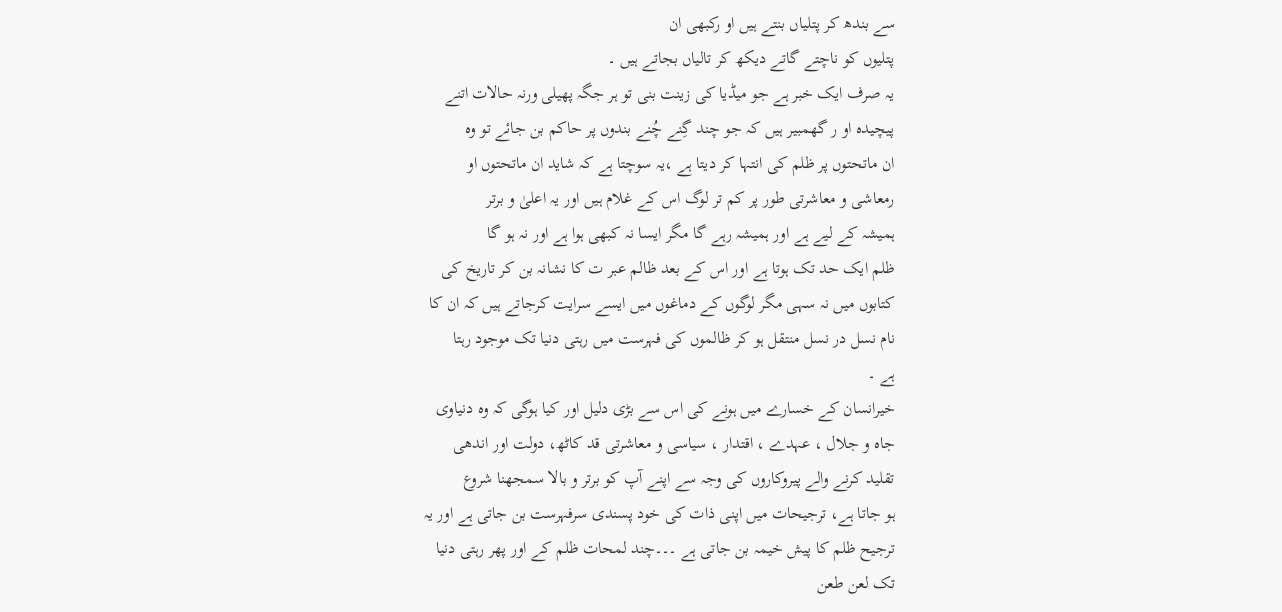سے بندھ کر پتلیاں بنتے ہیں او رکبھی ان
پتلیوں کو ناچتے گاتے دیکھ کر تالیاں بجاتے ہیں ۔
یہ صرف ایک خبر ہے جو میڈیا کی زینت بنی تو ہر جگہ پھیلی ورنہ حالات اتنے
پیچیدہ او ر گھمبیر ہیں کہ جو چند گِنے چُنے بندوں پر حاکم بن جائے تو وہ
ان ماتحتوں پر ظلم کی انتہا کر دیتا ہے ،یہ سوچتا ہے کہ شاید ان ماتحتوں او
رمعاشی و معاشرتی طور پر کم تر لوگ اس کے غلام ہیں اور یہ اعلیٰ و برتر
ہمیشہ کے لیے ہے اور ہمیشہ رہے گا مگر ایسا نہ کبھی ہوا ہے اور نہ ہو گا
ظلم ایک حد تک ہوتا ہے اور اس کے بعد ظالم عبر ت کا نشانہ بن کر تاریخ کی
کتابوں میں نہ سہی مگر لوگوں کے دماغوں میں ایسے سرایت کرجاتے ہیں کہ ان کا
نام نسل در نسل منتقل ہو کر ظالموں کی فہرست میں رہتی دنیا تک موجود رہتا
ہے ۔
خیرانسان کے خسارے میں ہونے کی اس سے بڑی دلیل اور کیا ہوگی کہ وہ دنیاوی
جاہ و جلال ، عہدے ، اقتدار ، سیاسی و معاشرتی قد کاٹھ، دولت اور اندھی
تقلید کرنے والے پیروکاروں کی وجہ سے اپنے آپ کو برتر و بالا سمجھنا شروع
ہو جاتا ہے، ترجیحات میں اپنی ذات کی خود پسندی سرفہرست بن جاتی ہے اور یہ
ترجیح ظلم کا پیش خیمہ بن جاتی ہے ۔۔۔چند لمحات ظلم کے اور پھر رہتی دنیا
تک لعن طعن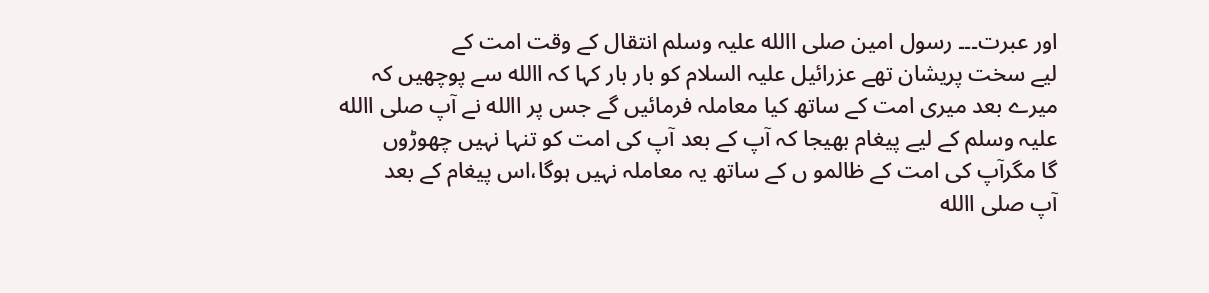اور عبرت۔۔۔ رسول امین صلی االله علیہ وسلم انتقال کے وقت امت کے
لیے سخت پریشان تھے عزرائیل علیہ السلام کو بار بار کہا کہ االله سے پوچھیں کہ
میرے بعد میری امت کے ساتھ کیا معاملہ فرمائیں گے جس پر االله نے آپ صلی االله
علیہ وسلم کے لیے پیغام بھیجا کہ آپ کے بعد آپ کی امت کو تنہا نہیں چھوڑوں
گا مگرآپ کی امت کے ظالمو ں کے ساتھ یہ معاملہ نہیں ہوگا،اس پیغام کے بعد
آپ صلی االله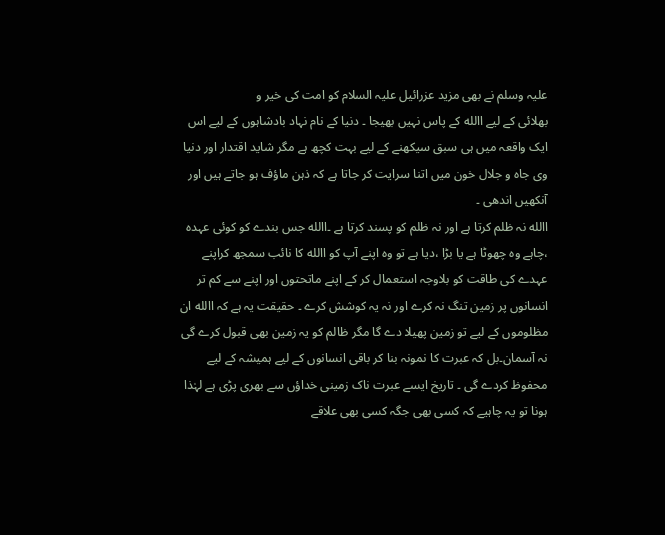علیہ وسلم نے بھی مزید عزرائیل علیہ السلام کو امت کی خیر و
بھلائی کے لیے االله کے پاس نہیں بھیجا ۔ دنیا کے نام نہاد بادشاہوں کے لیے اس
ایک واقعہ میں ہی سبق سیکھنے کے لیے بہت کچھ ہے مگر شاید اقتدار اور دنیا
وی جاہ و جلال خون میں اتنا سرایت کر جاتا ہے کہ ذہن ماؤف ہو جاتے ہیں اور
آنکھیں اندھی ۔
االله نہ ظلم کرتا ہے اور نہ ظلم کو پسند کرتا ہے ۔االله جس بندے کو کوئی عہدہ
،چاہے وہ چھوٹا ہے یا بڑا ،دیا ہے تو وہ اپنے آپ کو االله کا نائب سمجھ کراپنے
عہدے کی طاقت کو بلاوجہ استعمال کر کے اپنے ماتحتوں اور اپنے سے کم تر
انسانوں پر زمین تنگ نہ کرے اور نہ یہ کوشش کرے ۔ حقیقت یہ ہے کہ االله ان
مظلوموں کے لیے تو زمین پھیلا دے گا مگر ظالم کو یہ زمین بھی قبول کرے گی
نہ آسمان۔بل کہ عبرت کا نمونہ بنا کر باقی انسانوں کے لیے ہمیشہ کے لیے
محفوظ کردے گی ۔ تاریخ ایسے عبرت ناک زمینی خداؤں سے بھری پڑی ہے لہٰذا
ہونا تو یہ چاہیے کہ کسی بھی جگہ کسی بھی علاقے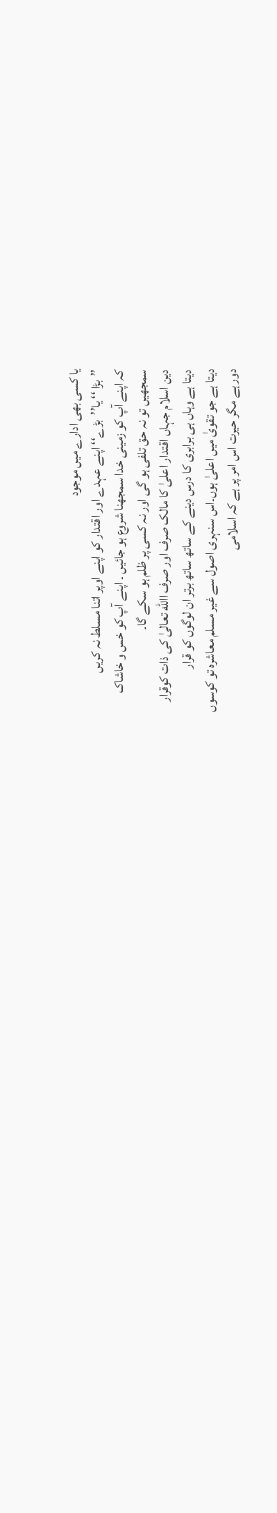یا کسی بھی ادارے میں موجود
’’بڑا ‘‘ یا’’بڑے‘‘ اپنے عہدے اور اقتدار کو اپنے اوپر اتنا مسلط نہ کریں
کہ اپنے آپ کو زمینی خدا سمجھنا شروع ہو جائیں ۔ اپنے آپ کو خس و خاشاک
سمجھیں تو نہ حق تلفی ہو گی اور نہ کسی پر ظلم ہو سکے گا۔
دین اسلام جہاں اقتدار اعلیٰ کا مالک صرف اور صرف االله تعالیٰ کی ذات کوقرار
دیتا ہے وہاں ہی برابری کا درس دینے کے ساتھ ساتھ برتر ان لوگوں کو قرار
دیتا ہے جو تقویٰ میں اعلیٰ ہوں۔اس سنہری اصول سے غیر مسلم معاشرہ تو کوسوں
دور ہے مگر حیرت اس امر پر ہے کہ اسلامی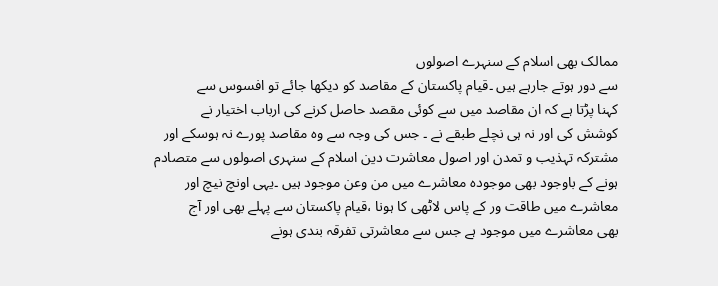ممالک بھی اسلام کے سنہرے اصولوں
سے دور ہوتے جارہے ہیں ۔قیام پاکستان کے مقاصد کو دیکھا جائے تو افسوس سے
کہنا پڑتا ہے کہ ان مقاصد میں سے کوئی مقصد حاصل کرنے کی ارباب اختیار نے
کوشش کی اور نہ ہی نچلے طبقے نے ۔ جس کی وجہ سے وہ مقاصد پورے نہ ہوسکے اور
مشترکہ تہذیب و تمدن اور اصول معاشرت دین اسلام کے سنہری اصولوں سے متصادم
ہونے کے باوجود بھی موجودہ معاشرے میں من وعن موجود ہیں ۔یہی اونچ نیچ اور
معاشرے میں طاقت ور کے پاس لاٹھی کا ہونا ،قیام پاکستان سے پہلے بھی اور آج
بھی معاشرے میں موجود ہے جس سے معاشرتی تفرقہ بندی ہونے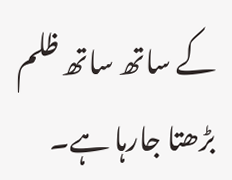کے ساتھ ساتھ ظلم
بڑھتا جارہا ہے۔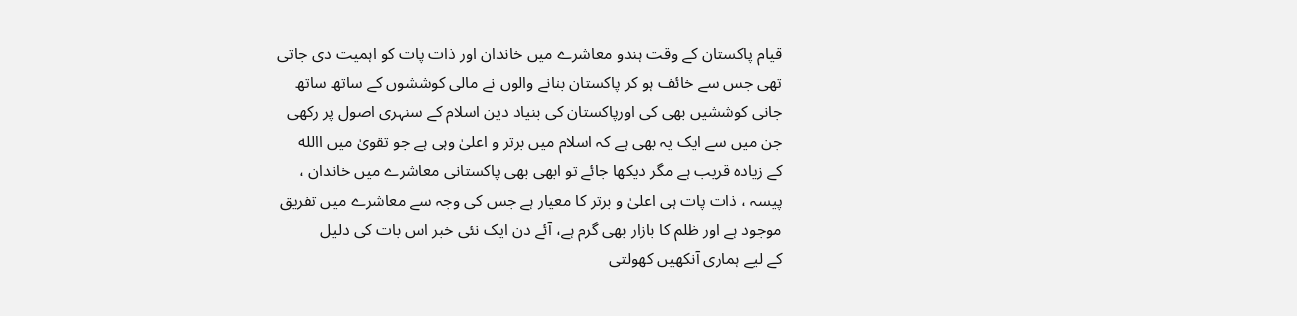قیام پاکستان کے وقت ہندو معاشرے میں خاندان اور ذات پات کو اہمیت دی جاتی
تھی جس سے خائف ہو کر پاکستان بنانے والوں نے مالی کوششوں کے ساتھ ساتھ
جانی کوششیں بھی کی اورپاکستان کی بنیاد دین اسلام کے سنہری اصول پر رکھی
جن میں سے ایک یہ بھی ہے کہ اسلام میں برتر و اعلیٰ وہی ہے جو تقویٰ میں االله
کے زیادہ قریب ہے مگر دیکھا جائے تو ابھی بھی پاکستانی معاشرے میں خاندان ،
پیسہ ، ذات پات ہی اعلیٰ و برتر کا معیار ہے جس کی وجہ سے معاشرے میں تفریق
موجود ہے اور ظلم کا بازار بھی گرم ہے، آئے دن ایک نئی خبر اس بات کی دلیل
کے لیے ہماری آنکھیں کھولتی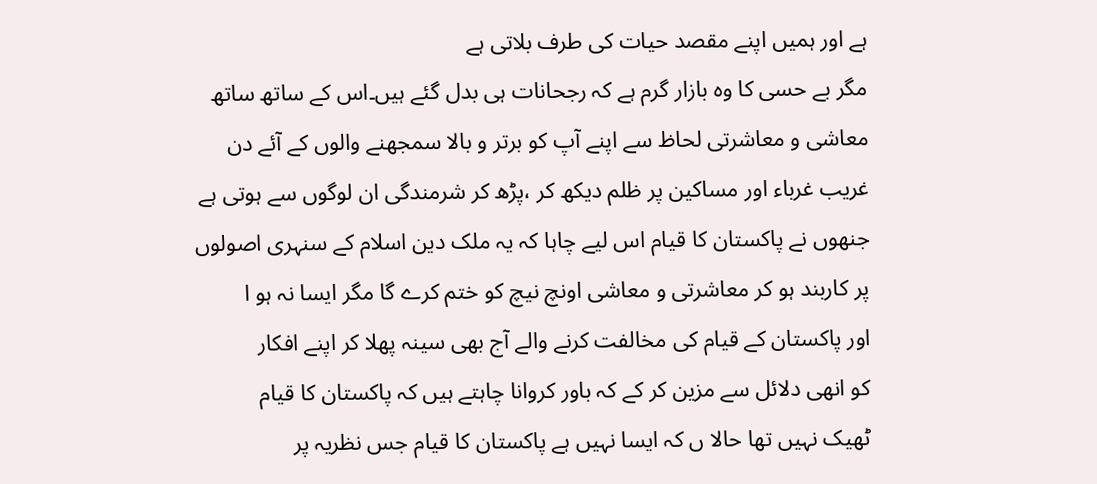ہے اور ہمیں اپنے مقصد حیات کی طرف بلاتی ہے
مگر بے حسی کا وہ بازار گرم ہے کہ رجحانات ہی بدل گئے ہیں۔اس کے ساتھ ساتھ
معاشی و معاشرتی لحاظ سے اپنے آپ کو برتر و بالا سمجھنے والوں کے آئے دن
غریب غرباء اور مساکین پر ظلم دیکھ کر ،پڑھ کر شرمندگی ان لوگوں سے ہوتی ہے
جنھوں نے پاکستان کا قیام اس لیے چاہا کہ یہ ملک دین اسلام کے سنہری اصولوں
پر کاربند ہو کر معاشرتی و معاشی اونچ نیچ کو ختم کرے گا مگر ایسا نہ ہو ا
اور پاکستان کے قیام کی مخالفت کرنے والے آج بھی سینہ پھلا کر اپنے افکار
کو انھی دلائل سے مزین کر کے کہ باور کروانا چاہتے ہیں کہ پاکستان کا قیام
ٹھیک نہیں تھا حالا ں کہ ایسا نہیں ہے پاکستان کا قیام جس نظریہ پر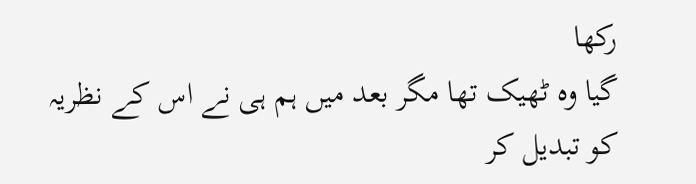رکھا
گیا وہ ٹھیک تھا مگر بعد میں ہم ہی نے اس کے نظریہ کو تبدیل کر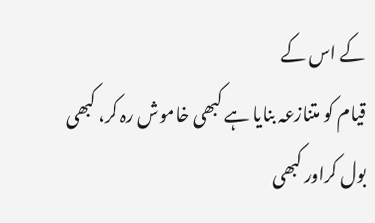کے اس کے
قیام کو متنازعہ بنایا ہے کبھی خاموش رہ کر، کبھی بول کراور کبھی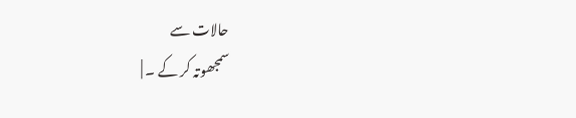حالات سے
سمجھوتہ کر کے ۔ |